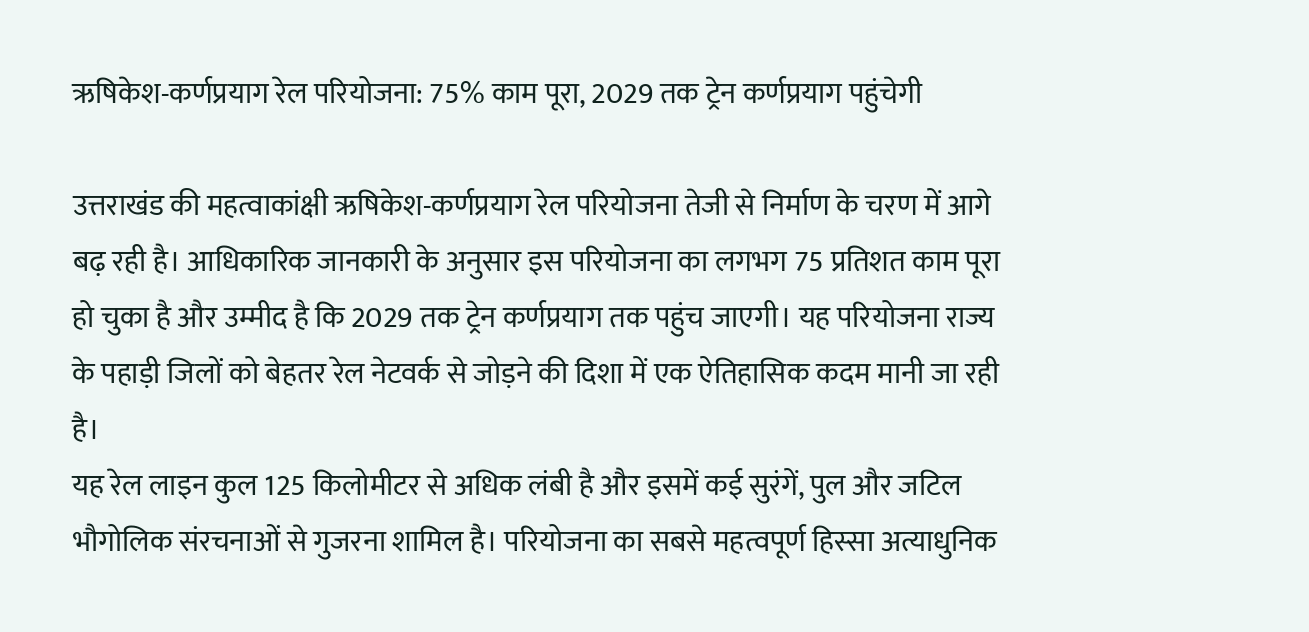ऋषिकेश-कर्णप्रयाग रेल परियोजना: 75% काम पूरा, 2029 तक ट्रेन कर्णप्रयाग पहुंचेगी

उत्तराखंड की महत्वाकांक्षी ऋषिकेश-कर्णप्रयाग रेल परियोजना तेजी से निर्माण के चरण में आगे बढ़ रही है। आधिकारिक जानकारी के अनुसार इस परियोजना का लगभग 75 प्रतिशत काम पूरा हो चुका है और उम्मीद है कि 2029 तक ट्रेन कर्णप्रयाग तक पहुंच जाएगी। यह परियोजना राज्य के पहाड़ी जिलों को बेहतर रेल नेटवर्क से जोड़ने की दिशा में एक ऐतिहासिक कदम मानी जा रही है।
यह रेल लाइन कुल 125 किलोमीटर से अधिक लंबी है और इसमें कई सुरंगें, पुल और जटिल भौगोलिक संरचनाओं से गुजरना शामिल है। परियोजना का सबसे महत्वपूर्ण हिस्सा अत्याधुनिक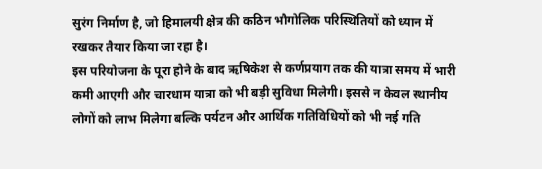सुरंग निर्माण है, जो हिमालयी क्षेत्र की कठिन भौगोलिक परिस्थितियों को ध्यान में रखकर तैयार किया जा रहा है।
इस परियोजना के पूरा होने के बाद ऋषिकेश से कर्णप्रयाग तक की यात्रा समय में भारी कमी आएगी और चारधाम यात्रा को भी बड़ी सुविधा मिलेगी। इससे न केवल स्थानीय लोगों को लाभ मिलेगा बल्कि पर्यटन और आर्थिक गतिविधियों को भी नई गति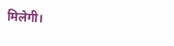मिलेगी।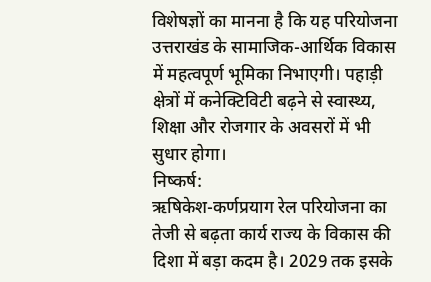विशेषज्ञों का मानना है कि यह परियोजना उत्तराखंड के सामाजिक-आर्थिक विकास में महत्वपूर्ण भूमिका निभाएगी। पहाड़ी क्षेत्रों में कनेक्टिविटी बढ़ने से स्वास्थ्य, शिक्षा और रोजगार के अवसरों में भी सुधार होगा।
निष्कर्ष:
ऋषिकेश-कर्णप्रयाग रेल परियोजना का तेजी से बढ़ता कार्य राज्य के विकास की दिशा में बड़ा कदम है। 2029 तक इसके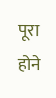पूरा होने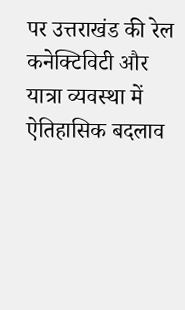पर उत्तराखंड की रेल कनेक्टिविटी और यात्रा व्यवस्था में ऐतिहासिक बदलाव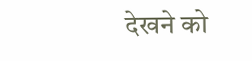देखने को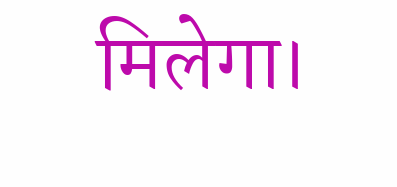मिलेगा।